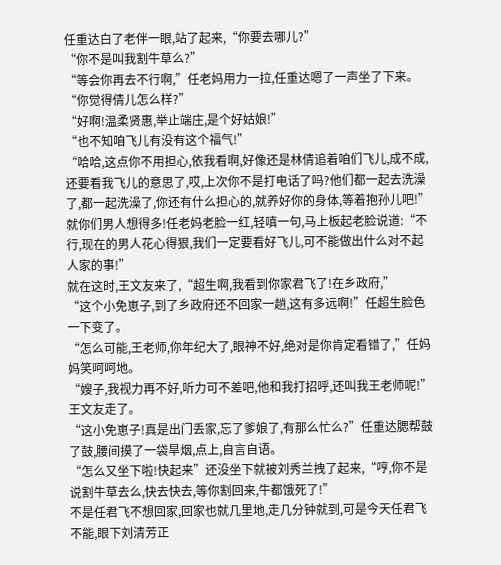任重达白了老伴一眼,站了起来,“你要去哪儿?”
“你不是叫我割牛草么?”
“等会你再去不行啊,”任老妈用力一拉,任重达嗯了一声坐了下来。
“你觉得倩儿怎么样?”
“好啊!温柔贤惠,举止端庄,是个好姑娘!”
“也不知咱飞儿有没有这个福气!”
“哈哈,这点你不用担心,依我看啊,好像还是林倩追着咱们飞儿,成不成,还要看我飞儿的意思了,哎,上次你不是打电话了吗?他们都一起去洗澡了,都一起洗澡了,你还有什么担心的,就养好你的身体,等着抱孙儿吧!”
就你们男人想得多!任老妈老脸一红,轻嗔一句,马上板起老脸说道:“不行,现在的男人花心得狠,我们一定要看好飞儿,可不能做出什么对不起人家的事!”
就在这时,王文友来了,“超生啊,我看到你家君飞了!在乡政府,”
“这个小免崽子,到了乡政府还不回家一趟,这有多远啊!”任超生脸色一下变了。
“怎么可能,王老师,你年纪大了,眼神不好,绝对是你肯定看错了,”任妈妈笑呵呵地。
“嫂子,我视力再不好,听力可不差吧,他和我打招呼,还叫我王老师呢!”王文友走了。
“这小免崽子!真是出门丢家,忘了爹娘了,有那么忙么?”任重达腮帮鼓了鼓,腰间摸了一袋旱烟,点上,自言自语。
“怎么又坐下啦!快起来”还没坐下就被刘秀兰拽了起来,“哼,你不是说割牛草去么,快去快去,等你割回来,牛都饿死了!”
不是任君飞不想回家,回家也就几里地,走几分钟就到,可是今天任君飞不能,眼下刘清芳正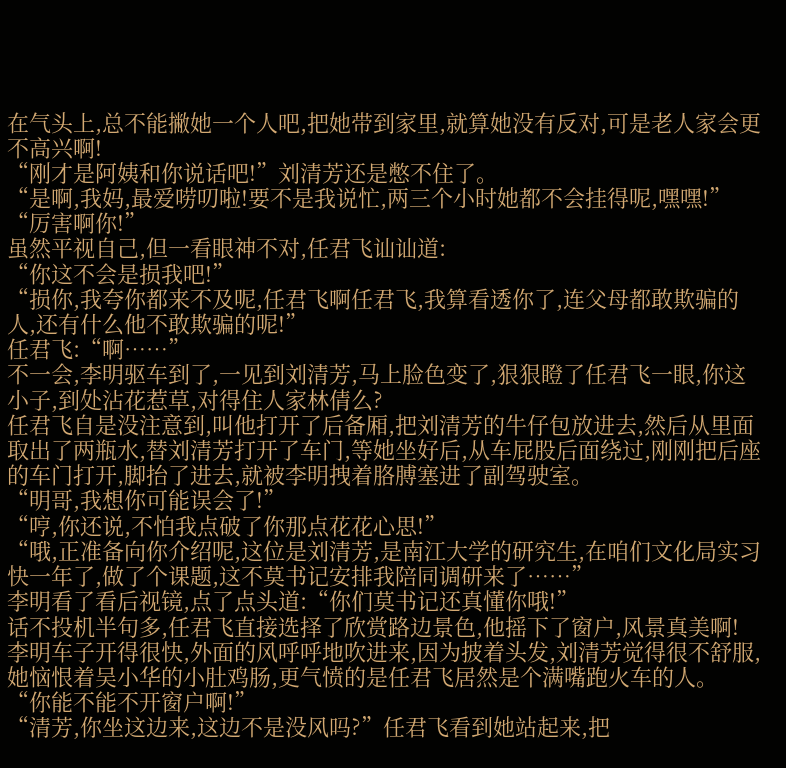在气头上,总不能撇她一个人吧,把她带到家里,就算她没有反对,可是老人家会更不高兴啊!
“刚才是阿姨和你说话吧!”刘清芳还是憋不住了。
“是啊,我妈,最爱唠叨啦!要不是我说忙,两三个小时她都不会挂得呢,嘿嘿!”
“厉害啊你!”
虽然平视自己,但一看眼神不对,任君飞讪讪道:
“你这不会是损我吧!”
“损你,我夸你都来不及呢,任君飞啊任君飞,我算看透你了,连父母都敢欺骗的人,还有什么他不敢欺骗的呢!”
任君飞:“啊……”
不一会,李明驱车到了,一见到刘清芳,马上脸色变了,狠狠瞪了任君飞一眼,你这小子,到处沾花惹草,对得住人家林倩么?
任君飞自是没注意到,叫他打开了后备厢,把刘清芳的牛仔包放进去,然后从里面取出了两瓶水,替刘清芳打开了车门,等她坐好后,从车屁股后面绕过,刚刚把后座的车门打开,脚抬了进去,就被李明拽着胳膊塞进了副驾驶室。
“明哥,我想你可能误会了!”
“哼,你还说,不怕我点破了你那点花花心思!”
“哦,正准备向你介绍呢,这位是刘清芳,是南江大学的研究生,在咱们文化局实习快一年了,做了个课题,这不莫书记安排我陪同调研来了……”
李明看了看后视镜,点了点头道:“你们莫书记还真懂你哦!”
话不投机半句多,任君飞直接选择了欣赏路边景色,他摇下了窗户,风景真美啊!
李明车子开得很快,外面的风呼呼地吹进来,因为披着头发,刘清芳觉得很不舒服,她恼恨着吴小华的小肚鸡肠,更气愤的是任君飞居然是个满嘴跑火车的人。
“你能不能不开窗户啊!”
“清芳,你坐这边来,这边不是没风吗?”任君飞看到她站起来,把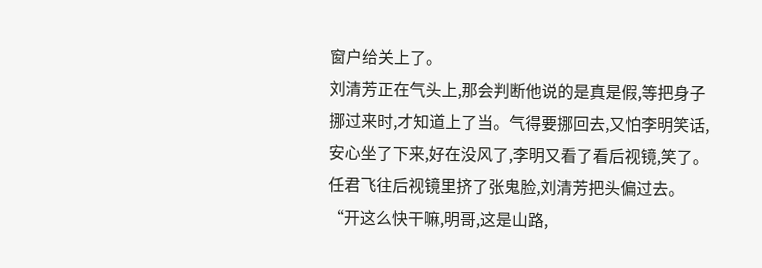窗户给关上了。
刘清芳正在气头上,那会判断他说的是真是假,等把身子挪过来时,才知道上了当。气得要挪回去,又怕李明笑话,安心坐了下来,好在没风了,李明又看了看后视镜,笑了。任君飞往后视镜里挤了张鬼脸,刘清芳把头偏过去。
“开这么快干嘛,明哥,这是山路,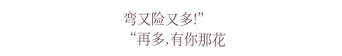弯又险又多!”
“再多,有你那花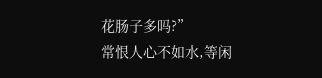花肠子多吗?”
常恨人心不如水,等闲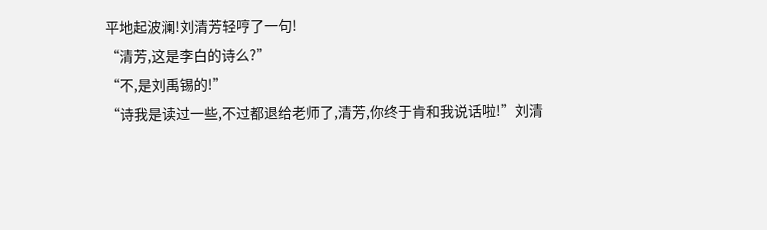平地起波澜!刘清芳轻哼了一句!
“清芳,这是李白的诗么?”
“不,是刘禹锡的!”
“诗我是读过一些,不过都退给老师了,清芳,你终于肯和我说话啦!”刘清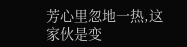芳心里忽地一热,这家伙是变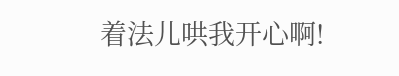着法儿哄我开心啊!